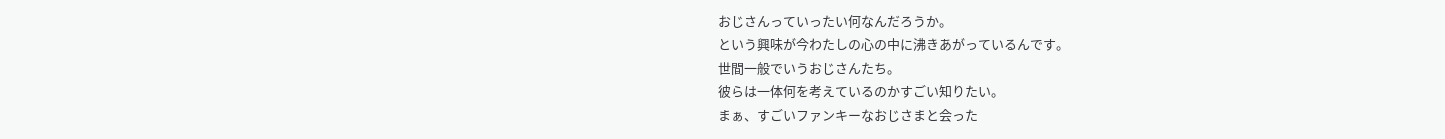おじさんっていったい何なんだろうか。
という興味が今わたしの心の中に沸きあがっているんです。
世間一般でいうおじさんたち。
彼らは一体何を考えているのかすごい知りたい。
まぁ、すごいファンキーなおじさまと会った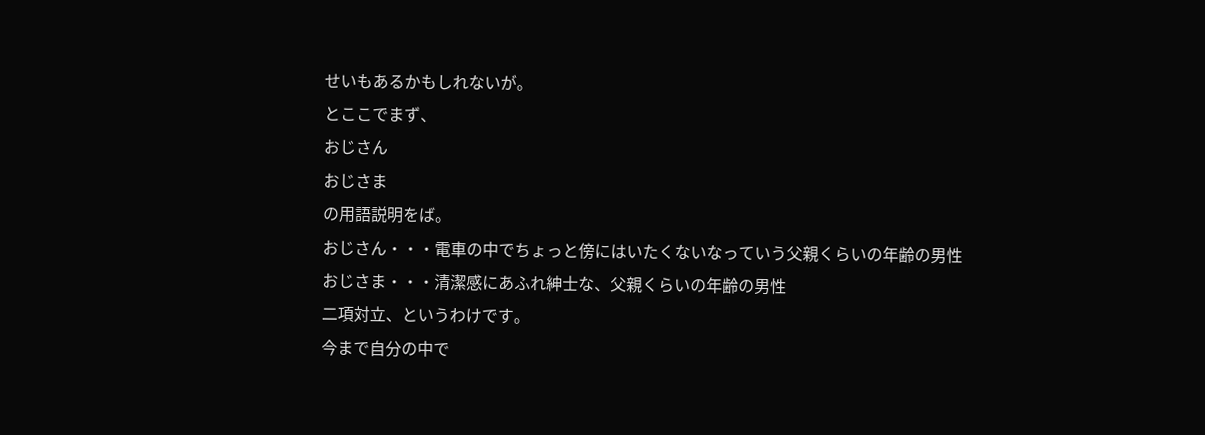せいもあるかもしれないが。
とここでまず、
おじさん
おじさま
の用語説明をば。
おじさん・・・電車の中でちょっと傍にはいたくないなっていう父親くらいの年齢の男性
おじさま・・・清潔感にあふれ紳士な、父親くらいの年齢の男性
二項対立、というわけです。
今まで自分の中で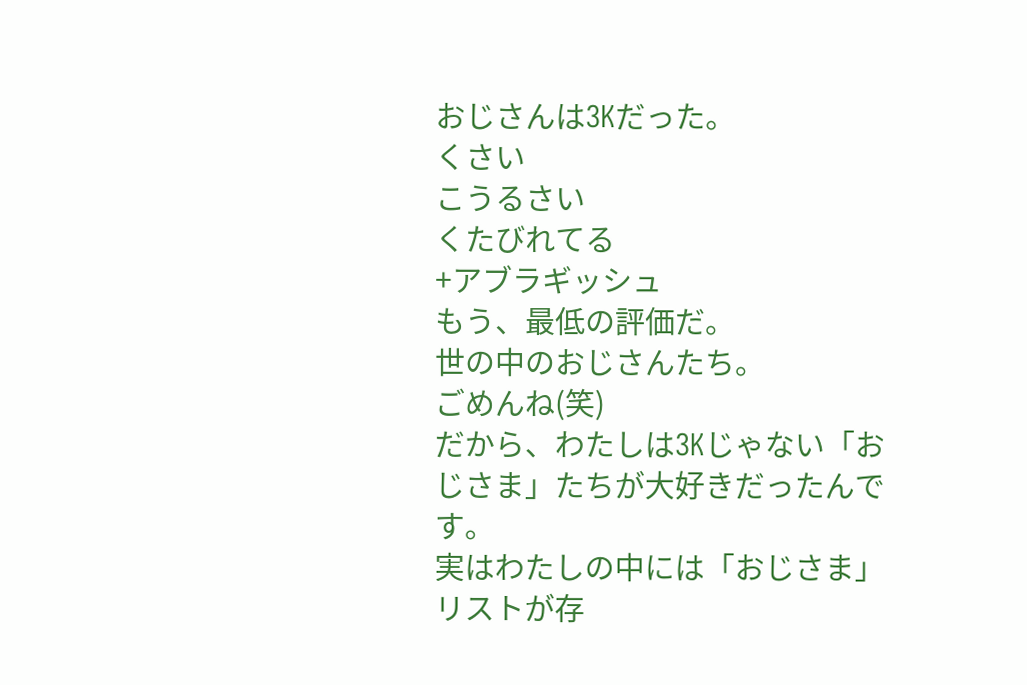おじさんは3Kだった。
くさい
こうるさい
くたびれてる
+アブラギッシュ
もう、最低の評価だ。
世の中のおじさんたち。
ごめんね(笑)
だから、わたしは3Kじゃない「おじさま」たちが大好きだったんです。
実はわたしの中には「おじさま」リストが存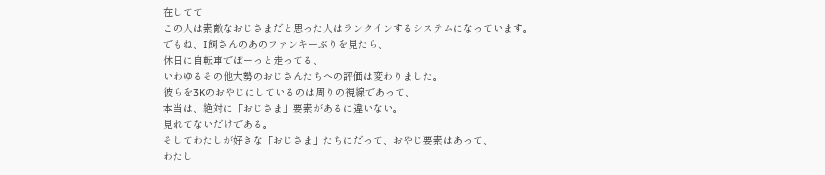在してて
この人は素敵なおじさまだと思った人はランクインするシステムになっています。
でもね、I飼さんのあのファンキーぶりを見たら、
休日に自転車でぼーっと走ってる、
いわゆるその他大勢のおじさんたちへの評価は変わりました。
彼らを3Kのおやじにしているのは周りの視線であって、
本当は、絶対に「おじさま」要素があるに違いない。
見れてないだけである。
そしてわたしが好きな「おじさま」たちにだって、おやじ要素はあって、
わたし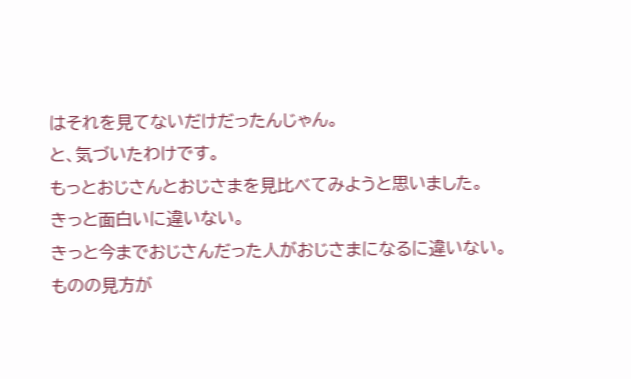はそれを見てないだけだったんじゃん。
と、気づいたわけです。
もっとおじさんとおじさまを見比べてみようと思いました。
きっと面白いに違いない。
きっと今までおじさんだった人がおじさまになるに違いない。
ものの見方が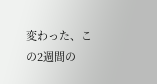変わった、この2週間の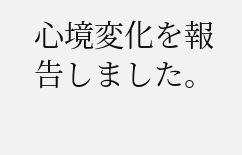心境変化を報告しました。